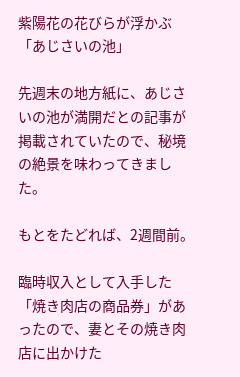紫陽花の花びらが浮かぶ「あじさいの池」

先週末の地方紙に、あじさいの池が満開だとの記事が掲載されていたので、秘境の絶景を味わってきました。

もとをたどれば、2週間前。

臨時収入として入手した「焼き肉店の商品券」があったので、妻とその焼き肉店に出かけた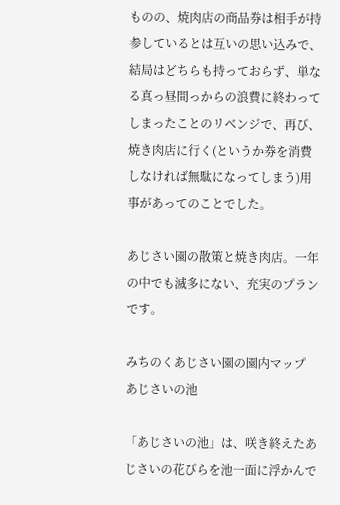ものの、焼肉店の商品券は相手が持参しているとは互いの思い込みで、結局はどちらも持っておらず、単なる真っ昼間っからの浪費に終わってしまったことのリベンジで、再び、焼き肉店に行く(というか券を消費しなければ無駄になってしまう)用事があってのことでした。

あじさい園の散策と焼き肉店。一年の中でも滅多にない、充実のプランです。

みちのくあじさい園の園内マップ
あじさいの池

「あじさいの池」は、咲き終えたあじさいの花びらを池一面に浮かんで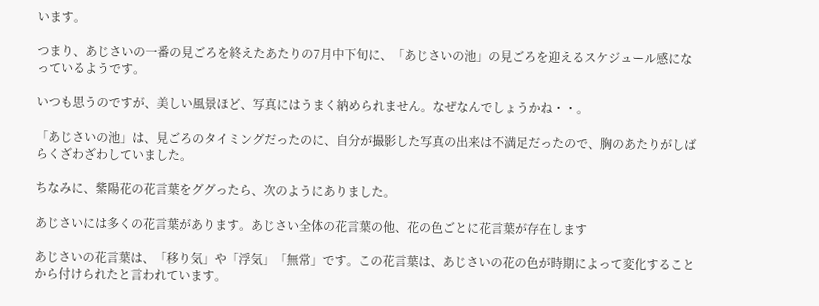います。

つまり、あじさいの一番の見ごろを終えたあたりの7月中下旬に、「あじさいの池」の見ごろを迎えるスケジュール感になっているようです。

いつも思うのですが、美しい風景ほど、写真にはうまく納められません。なぜなんでしょうかね・・。

「あじさいの池」は、見ごろのタイミングだったのに、自分が撮影した写真の出来は不満足だったので、胸のあたりがしばらくざわざわしていました。

ちなみに、紫陽花の花言葉をググったら、次のようにありました。

あじさいには多くの花言葉があります。あじさい全体の花言葉の他、花の色ごとに花言葉が存在します

あじさいの花言葉は、「移り気」や「浮気」「無常」です。この花言葉は、あじさいの花の色が時期によって変化することから付けられたと言われています。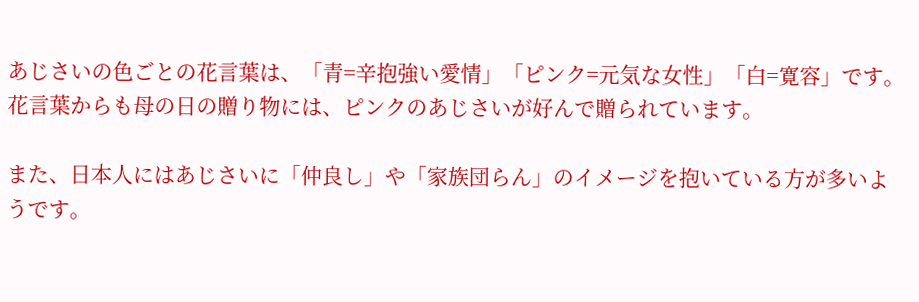あじさいの色ごとの花言葉は、「青=辛抱強い愛情」「ピンク=元気な女性」「白=寛容」です。花言葉からも母の日の贈り物には、ピンクのあじさいが好んで贈られています。

また、日本人にはあじさいに「仲良し」や「家族団らん」のイメージを抱いている方が多いようです。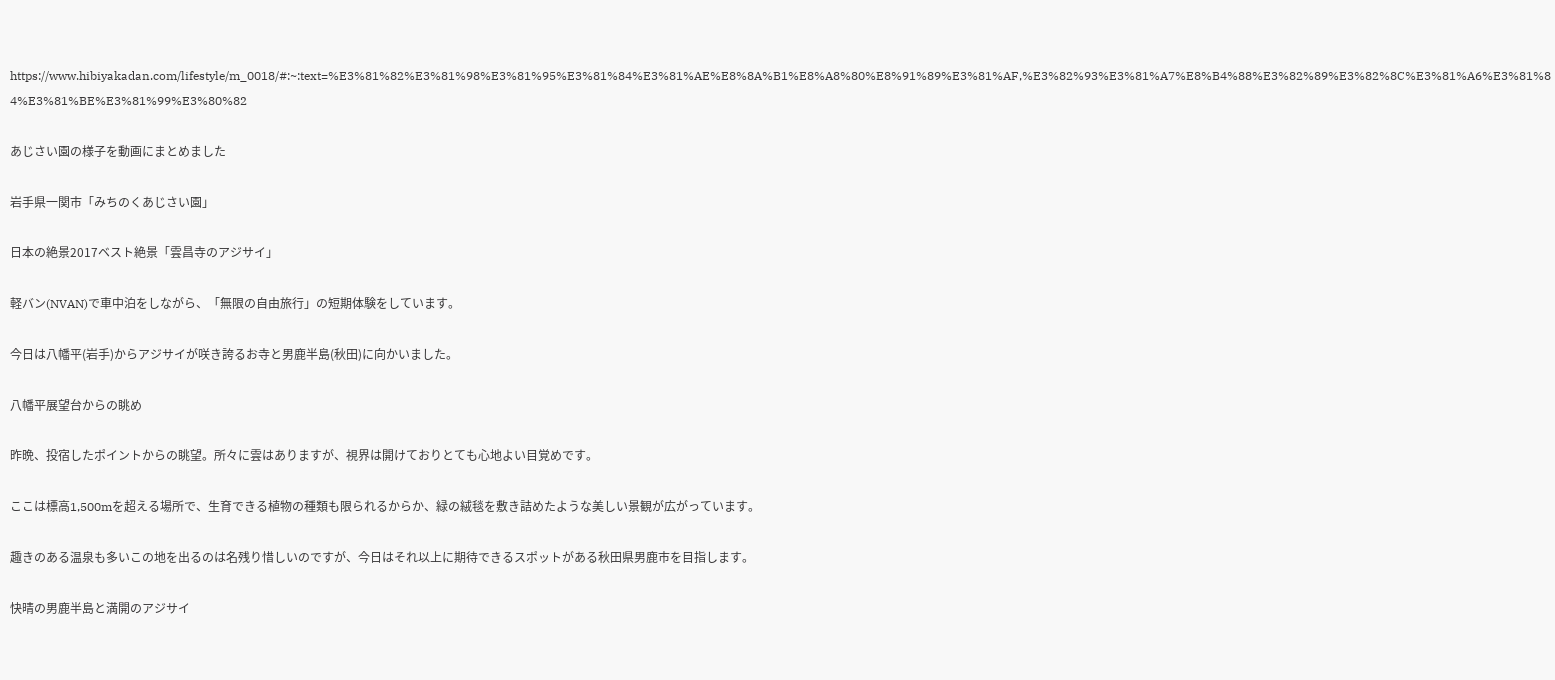https://www.hibiyakadan.com/lifestyle/m_0018/#:~:text=%E3%81%82%E3%81%98%E3%81%95%E3%81%84%E3%81%AE%E8%8A%B1%E8%A8%80%E8%91%89%E3%81%AF,%E3%82%93%E3%81%A7%E8%B4%88%E3%82%89%E3%82%8C%E3%81%A6%E3%81%84%E3%81%BE%E3%81%99%E3%80%82

あじさい園の様子を動画にまとめました

岩手県一関市「みちのくあじさい園」

日本の絶景2017ベスト絶景「雲昌寺のアジサイ」

軽バン(NVAN)で車中泊をしながら、「無限の自由旅行」の短期体験をしています。

今日は八幡平(岩手)からアジサイが咲き誇るお寺と男鹿半島(秋田)に向かいました。

八幡平展望台からの眺め

昨晩、投宿したポイントからの眺望。所々に雲はありますが、視界は開けておりとても心地よい目覚めです。

ここは標高1,500mを超える場所で、生育できる植物の種類も限られるからか、緑の絨毯を敷き詰めたような美しい景観が広がっています。

趣きのある温泉も多いこの地を出るのは名残り惜しいのですが、今日はそれ以上に期待できるスポットがある秋田県男鹿市を目指します。

快晴の男鹿半島と満開のアジサイ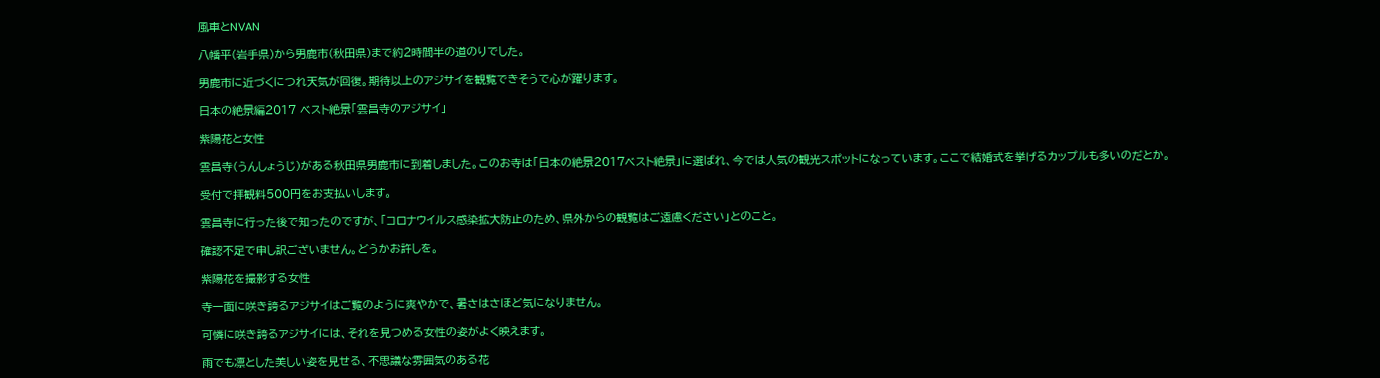風車とNVAN

八幡平(岩手県)から男鹿市(秋田県)まで約2時間半の道のりでした。

男鹿市に近づくにつれ天気が回復。期待以上のアジサイを観覧できそうで心が躍ります。

日本の絶景編2017 ベスト絶景「雲昌寺のアジサイ」

紫陽花と女性

雲昌寺(うんしょうじ)がある秋田県男鹿市に到着しました。このお寺は「日本の絶景2017ベスト絶景」に選ばれ、今では人気の観光スポットになっています。ここで結婚式を挙げるカップルも多いのだとか。

受付で拝観料500円をお支払いします。

雲昌寺に行った後で知ったのですが、「コロナウイルス感染拡大防止のため、県外からの観覧はご遠慮ください」とのこと。

確認不足で申し訳ございません。どうかお許しを。

紫陽花を撮影する女性

寺一面に咲き誇るアジサイはご覧のように爽やかで、暑さはさほど気になりません。

可憐に咲き誇るアジサイには、それを見つめる女性の姿がよく映えます。

雨でも凛とした美しい姿を見せる、不思議な雰囲気のある花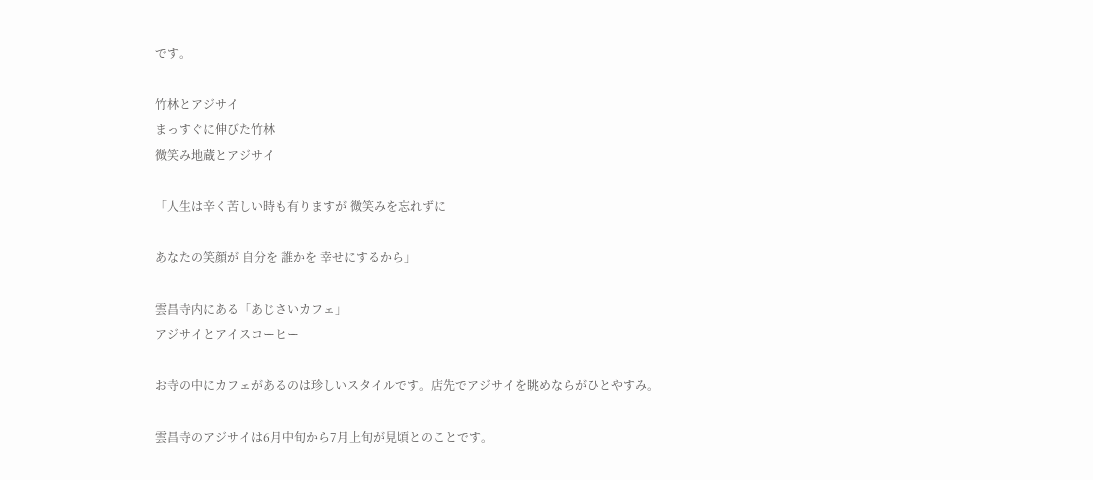です。

竹林とアジサイ
まっすぐに伸びた竹林
微笑み地蔵とアジサイ

「人生は辛く苦しい時も有りますが 微笑みを忘れずに

あなたの笑顔が 自分を 誰かを 幸せにするから」

雲昌寺内にある「あじさいカフェ」
アジサイとアイスコーヒー

お寺の中にカフェがあるのは珍しいスタイルです。店先でアジサイを眺めならがひとやすみ。

雲昌寺のアジサイは6月中旬から7月上旬が見頃とのことです。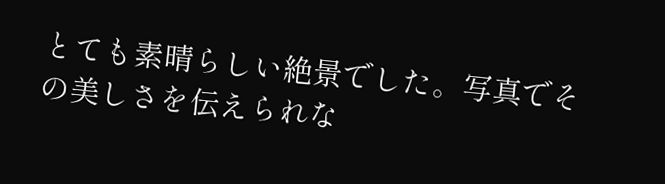とても素晴らしい絶景でした。写真でその美しさを伝えられな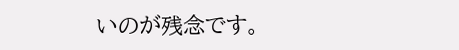いのが残念です。